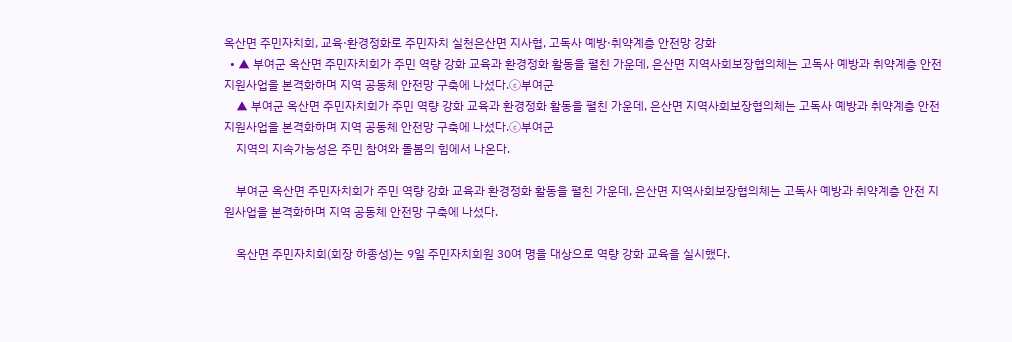옥산면 주민자치회, 교육·환경정화로 주민자치 실천은산면 지사협, 고독사 예방·취약계층 안전망 강화
  • ▲ 부여군 옥산면 주민자치회가 주민 역량 강화 교육과 환경정화 활동을 펼친 가운데, 은산면 지역사회보장협의체는 고독사 예방과 취약계층 안전 지원사업을 본격화하며 지역 공동체 안전망 구축에 나섰다.ⓒ부여군
    ▲ 부여군 옥산면 주민자치회가 주민 역량 강화 교육과 환경정화 활동을 펼친 가운데, 은산면 지역사회보장협의체는 고독사 예방과 취약계층 안전 지원사업을 본격화하며 지역 공동체 안전망 구축에 나섰다.ⓒ부여군
    지역의 지속가능성은 주민 참여와 돌봄의 힘에서 나온다.

    부여군 옥산면 주민자치회가 주민 역량 강화 교육과 환경정화 활동을 펼친 가운데, 은산면 지역사회보장협의체는 고독사 예방과 취약계층 안전 지원사업을 본격화하며 지역 공동체 안전망 구축에 나섰다.

    옥산면 주민자치회(회장 하종성)는 9일 주민자치회원 30여 명을 대상으로 역량 강화 교육을 실시했다.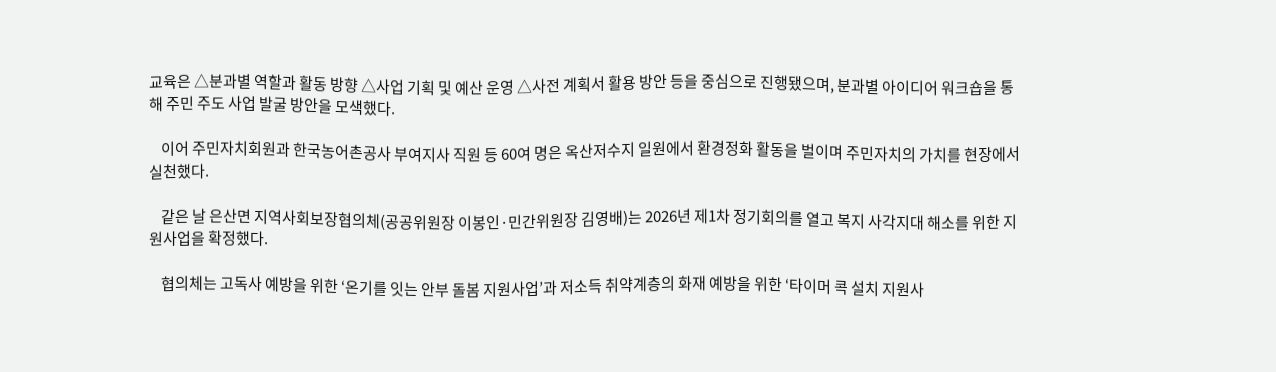교육은 △분과별 역할과 활동 방향 △사업 기획 및 예산 운영 △사전 계획서 활용 방안 등을 중심으로 진행됐으며, 분과별 아이디어 워크숍을 통해 주민 주도 사업 발굴 방안을 모색했다.

    이어 주민자치회원과 한국농어촌공사 부여지사 직원 등 60여 명은 옥산저수지 일원에서 환경정화 활동을 벌이며 주민자치의 가치를 현장에서 실천했다.

    같은 날 은산면 지역사회보장협의체(공공위원장 이봉인·민간위원장 김영배)는 2026년 제1차 정기회의를 열고 복지 사각지대 해소를 위한 지원사업을 확정했다.

    협의체는 고독사 예방을 위한 ‘온기를 잇는 안부 돌봄 지원사업’과 저소득 취약계층의 화재 예방을 위한 ‘타이머 콕 설치 지원사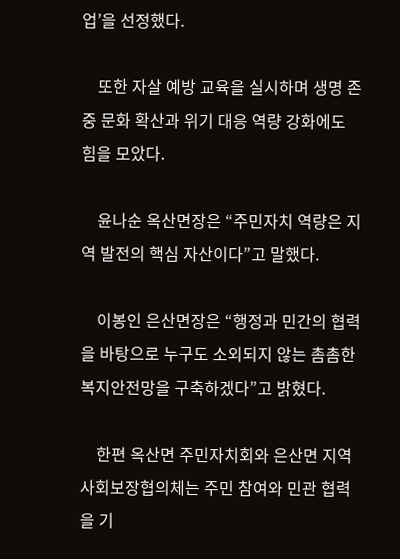업’을 선정했다.

    또한 자살 예방 교육을 실시하며 생명 존중 문화 확산과 위기 대응 역량 강화에도 힘을 모았다.

    윤나순 옥산면장은 “주민자치 역량은 지역 발전의 핵심 자산이다”고 말했다.

    이봉인 은산면장은 “행정과 민간의 협력을 바탕으로 누구도 소외되지 않는 촘촘한 복지안전망을 구축하겠다”고 밝혔다.

    한편 옥산면 주민자치회와 은산면 지역사회보장협의체는 주민 참여와 민관 협력을 기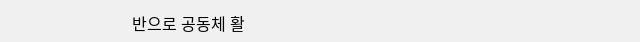반으로 공동체 활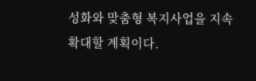성화와 맞춤형 복지사업을 지속 확대할 계획이다.